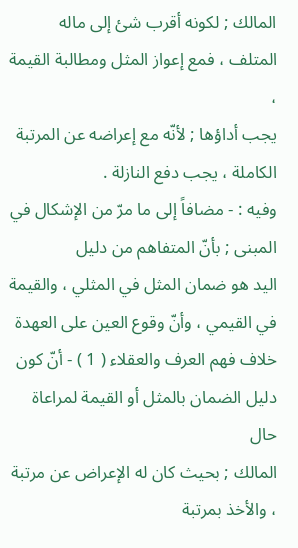المالك ; لكونه أقرب شئ إلى ماله المتلف ، فمع إعواز المثل ومطالبة القيمة ،
يجب أداؤها ; لأنّه مع إعراضه عن المرتبة الكاملة ، يجب دفع النازلة .
وفيه : - مضافاً إلى ما مرّ من الإشكال في المبنى ; بأنّ المتفاهم من دليل
اليد هو ضمان المثل في المثلي ، والقيمة في القيمي ، وأنّ وقوع العين على العهدة
خلاف فهم العرف والعقلاء ( 1 ) - أنّ كون دليل الضمان بالمثل أو القيمة لمراعاة حال
المالك ; بحيث كان له الإعراض عن مرتبة ، والأخذ بمرتبة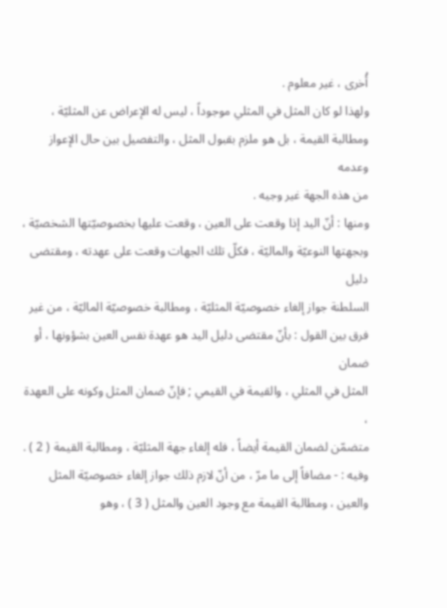أُخرى ، غير معلوم .
ولهذا لو كان المثل في المثلي موجوداً ، ليس له الإعراض عن المثليّة ،
ومطالبة القيمة ، بل هو ملزم بقبول المثل ، والتفصيل بين حال الإعواز وعدمه
من هذه الجهة غير وجيه .
ومنها : أنّ اليد إذا وقعت على العين ، وقعت عليها بخصوصيّتها الشخصيّة ،
وبجهتها النوعيّة والماليّة ، فكلّ تلك الجهات وقعت على عهدته ، ومقتضى دليل
السلطنة جواز إلغاء خصوصيّة المثليّة ، ومطالبة خصوصيّة الماليّة ، من غير
فرق بين القول : بأنّ مقتضى دليل اليد هو عهدة نفس العين بشؤونها ، أو ضمان
المثل في المثلي ، والقيمة في القيمي ; فإنّ ضمان المثل وكونه على العهدة ،
متضمّن لضمان القيمة أيضاً ، فله إلغاء جهة المثليّة ، ومطالبة القيمة ( 2 ) .
وفيه : - مضافاً إلى ما مرّ ، من أنّ لازم ذلك جواز إلغاء خصوصيّة المثل
والعين ، ومطالبة القيمة مع وجود العين والمثل ( 3 ) ، وهو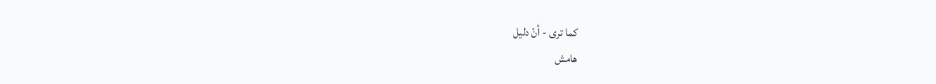كما ترى - أنّ دليل
هامش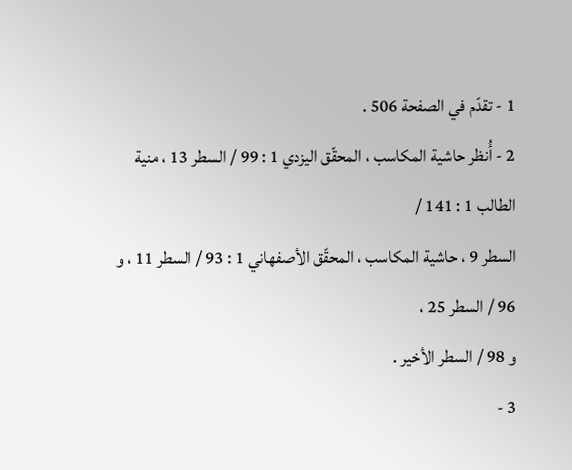1 - تقدّم في الصفحة 506 .
2 - أُنظر حاشية المكاسب ، المحقّق اليزدي 1 : 99 / السطر 13 ، منية الطالب 1 : 141 /
السطر 9 ، حاشية المكاسب ، المحقّق الأصفهاني 1 : 93 / السطر 11 ، و 96 / السطر 25 ،
و 98 / السطر الأخير .
3 -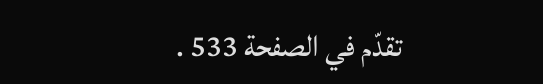تقدّم في الصفحة 533 .